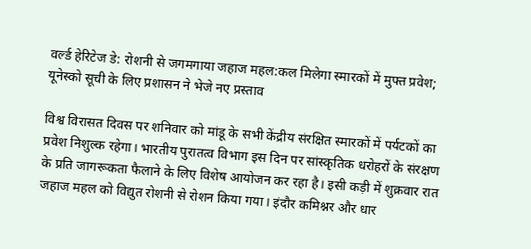वर्ल्ड हेरिटेज डे: रोशनी से जगमगाया जहाज महल:कल मिलेगा स्मारकों में मुफ्त प्रवेश; यूनेस्को सूची के लिए प्रशासन ने भेजे नए प्रस्ताव

विश्व विरासत दिवस पर शनिवार को मांडू के सभी केंद्रीय संरक्षित स्मारकों में पर्यटकों का प्रवेश निशुल्क रहेगा। भारतीय पुरातत्व विभाग इस दिन पर सांस्कृतिक धरोहरों के संरक्षण के प्रति जागरूकता फैलाने के लिए विशेष आयोजन कर रहा है। इसी कड़ी में शुक्रवार रात जहाज महल को विद्युत रोशनी से रोशन किया गया। इंदौर कमिश्नर और धार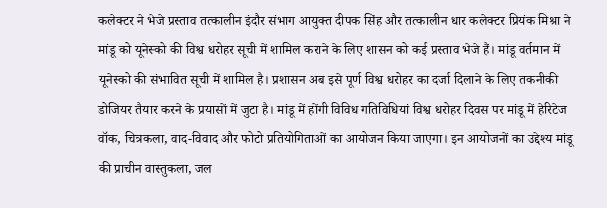कलेक्टर ने भेजे प्रस्ताव तत्कालीन इंदौर संभाग आयुक्त दीपक सिंह और तत्कालीन धार कलेक्टर प्रियंक मिश्रा ने मांडू को यूनेस्को की विश्व धरोहर सूची में शामिल कराने के लिए शासन को कई प्रस्ताव भेजे हैं। मांडू वर्तमान में यूनेस्को की संभावित सूची में शामिल है। प्रशासन अब इसे पूर्ण विश्व धरोहर का दर्जा दिलाने के लिए तकनीकी डोजियर तैयार करने के प्रयासों में जुटा है। मांडू में होंगी विविध गतिविधियां विश्व धरोहर दिवस पर मांडू में हेरिटेज वॉक, चित्रकला, वाद-विवाद और फोटो प्रतियोगिताओं का आयोजन किया जाएगा। इन आयोजनों का उद्देश्य मांडू की प्राचीन वास्तुकला, जल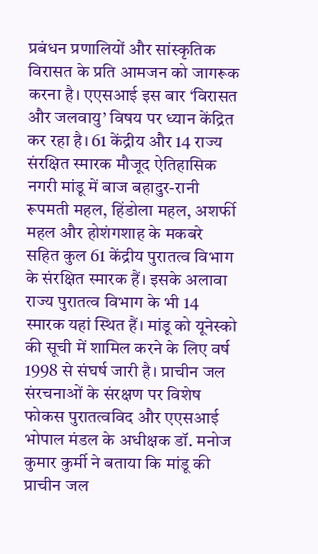प्रबंधन प्रणालियों और सांस्कृतिक विरासत के प्रति आमजन को जागरूक करना है। एएसआई इस बार ‘विरासत और जलवायु’ विषय पर ध्यान केंद्रित कर रहा है। 61 केंद्रीय और 14 राज्य संरक्षित स्मारक मौजूद ऐतिहासिक नगरी मांडू में बाज बहादुर-रानी रूपमती महल, हिंडोला महल, अशर्फी महल और होशंगशाह के मकबरे सहित कुल 61 केंद्रीय पुरातत्व विभाग के संरक्षित स्मारक हैं। इसके अलावा राज्य पुरातत्व विभाग के भी 14 स्मारक यहां स्थित हैं। मांडू को यूनेस्को की सूची में शामिल करने के लिए वर्ष 1998 से संघर्ष जारी है। प्राचीन जल संरचनाओं के संरक्षण पर विशेष फोकस पुरातत्वविद और एएसआई भोपाल मंडल के अधीक्षक डॉ. मनोज कुमार कुर्मी ने बताया कि मांडू की प्राचीन जल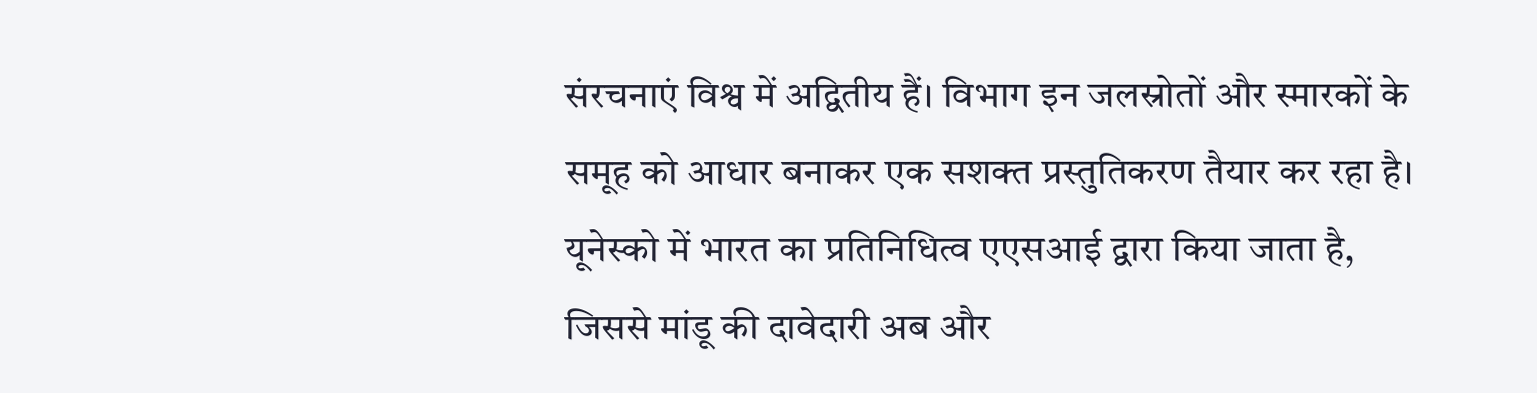संरचनाएं विश्व में अद्वितीय हैं। विभाग इन जलस्रोतों और स्मारकों के समूह को आधार बनाकर एक सशक्त प्रस्तुतिकरण तैयार कर रहा है। यूनेस्को में भारत का प्रतिनिधित्व एएसआई द्वारा किया जाता है, जिससे मांडू की दावेदारी अब और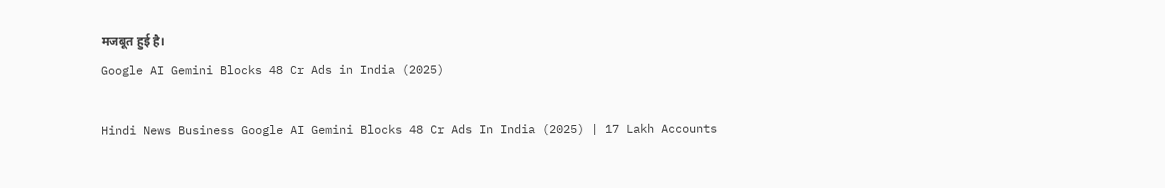मजबूत हुई है।
Google AI Gemini Blocks 48 Cr Ads in India (2025)

Hindi News Business Google AI Gemini Blocks 48 Cr Ads In India (2025) | 17 Lakh Accounts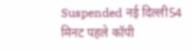Suspended नई दिल्ली54 मिनट पहले कॉपी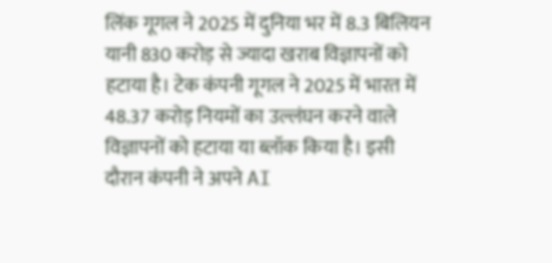लिंक गूगल ने 2025 में दुनिया भर में 8.3 बिलियन यानी 830 करोड़ से ज्यादा खराब विज्ञापनों को हटाया है। टेक कंपनी गूगल ने 2025 में भारत में 48.37 करोड़ नियमों का उल्लंघन करने वाले विज्ञापनों को हटाया या ब्लॉक किया है। इसी दौरान कंपनी ने अपने AI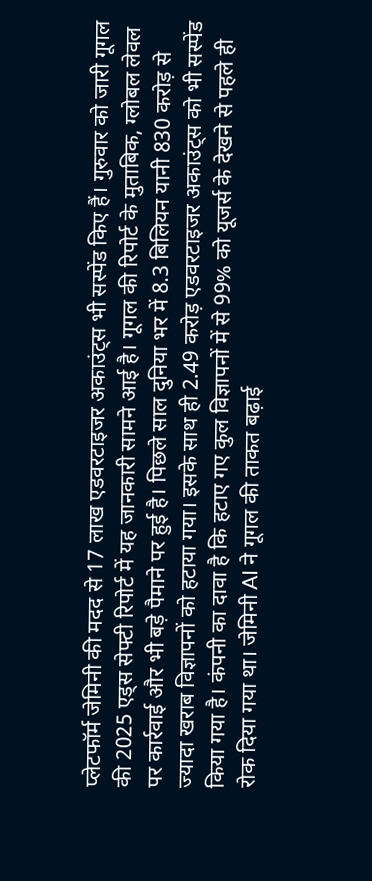प्लेटफॉर्म जेमिनी की मदद से 17 लाख एडवरटाइजर अकाउंट्स भी सस्पेंड किए हैं। गुरुवार को जारी गूगल की 2025 एड्स सेफ्टी रिपोर्ट में यह जानकारी सामने आई है। गूगल की रिपोर्ट के मुताबिक, ग्लोबल लेवल पर कार्रवाई और भी बड़े पैमाने पर हुई है। पिछले साल दुनिया भर में 8.3 बिलियन यानी 830 करोड़ से ज्यादा खराब विज्ञापनों को हटाया गया। इसके साथ ही 2.49 करोड़ एडवरटाइजर अकाउंट्स को भी सस्पेंड किया गया है। कंपनी का दावा है कि हटाए गए कुल विज्ञापनों में से 99% को यूजर्स के देखने से पहले ही रोक दिया गया था। जेमिनी AI ने गूगल की ताकत बढ़ाई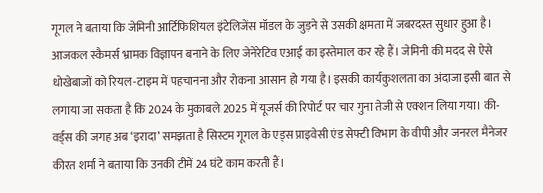गूगल ने बताया कि जेमिनी आर्टिफिशियल इंटेलिजेंस मॉडल के जुड़ने से उसकी क्षमता में जबरदस्त सुधार हुआ है। आजकल स्कैमर्स भ्रामक विज्ञापन बनाने के लिए जेनेरेटिव एआई का इस्तेमाल कर रहे हैं। जेमिनी की मदद से ऐसे धोखेबाजों को रियल-टाइम में पहचानना और रोकना आसान हो गया है। इसकी कार्यकुशलता का अंदाजा इसी बात से लगाया जा सकता है कि 2024 के मुकाबले 2025 में यूजर्स की रिपोर्ट पर चार गुना तेजी से एक्शन लिया गया। की-वर्ड्स की जगह अब ‘इरादा’ समझता है सिस्टम गूगल के एड्स प्राइवेसी एंड सेफ्टी विभाग के वीपी और जनरल मैनेजर कीरत शर्मा ने बताया कि उनकी टीमें 24 घंटे काम करती हैं।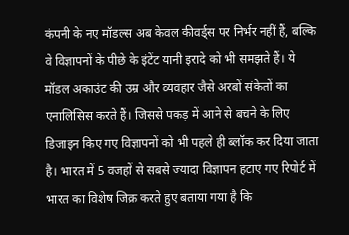कंपनी के नए मॉडल्स अब केवल कीवर्ड्स पर निर्भर नहीं हैं, बल्कि वे विज्ञापनों के पीछे के इंटेंट यानी इरादे को भी समझते हैं। ये मॉडल अकाउंट की उम्र और व्यवहार जैसे अरबों संकेतों का एनालिसिस करते हैं। जिससे पकड़ में आने से बचने के लिए डिजाइन किए गए विज्ञापनों को भी पहले ही ब्लॉक कर दिया जाता है। भारत में 5 वजहों से सबसे ज्यादा विज्ञापन हटाए गए रिपोर्ट में भारत का विशेष जिक्र करते हुए बताया गया है कि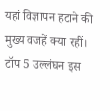यहां विज्ञापन हटाने की मुख्य वजहें क्या रहीं। टॉप 5 उल्लंघन इस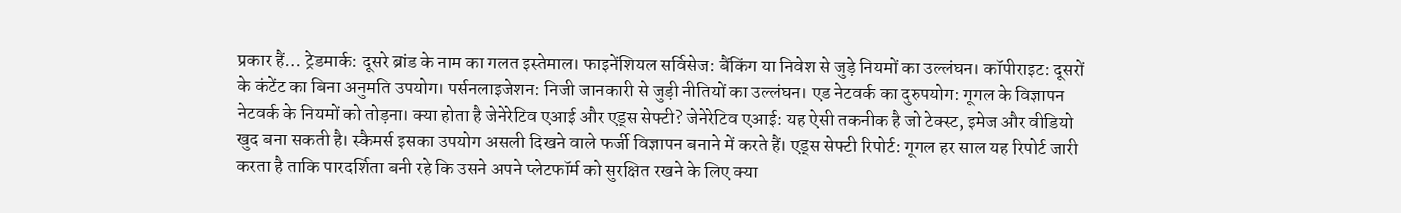प्रकार हैं… ट्रेडमार्क: दूसरे ब्रांड के नाम का गलत इस्तेमाल। फाइनेंशियल सर्विसेज: बैंकिंग या निवेश से जुड़े नियमों का उल्लंघन। कॉपीराइट: दूसरों के कंटेंट का बिना अनुमति उपयोग। पर्सनलाइजेशन: निजी जानकारी से जुड़ी नीतियों का उल्लंघन। एड नेटवर्क का दुरुपयोग: गूगल के विज्ञापन नेटवर्क के नियमों को तोड़ना। क्या होता है जेनेरेटिव एआई और एड्स सेफ्टी? जेनेरेटिव एआई: यह ऐसी तकनीक है जो टेक्स्ट, इमेज और वीडियो खुद बना सकती है। स्कैमर्स इसका उपयोग असली दिखने वाले फर्जी विज्ञापन बनाने में करते हैं। एड्स सेफ्टी रिपोर्ट: गूगल हर साल यह रिपोर्ट जारी करता है ताकि पारदर्शिता बनी रहे कि उसने अपने प्लेटफॉर्म को सुरक्षित रखने के लिए क्या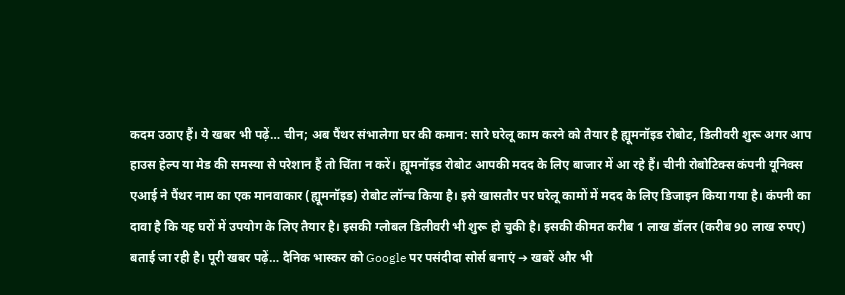कदम उठाए हैं। ये खबर भी पढ़ें… चीन; अब पैंथर संभालेगा घर की कमान: सारे घरेलू काम करने को तैयार है ह्यूमनॉइड रोबोट, डिलीवरी शुरू अगर आप हाउस हेल्प या मेड की समस्या से परेशान हैं तो चिंता न करें। ह्यूमनॉइड रोबोट आपकी मदद के लिए बाजार में आ रहे हैं। चीनी रोबोटिक्स कंपनी यूनिक्स एआई ने पैंथर नाम का एक मानवाकार (ह्यूमनॉइड) रोबोट लॉन्च किया है। इसे खासतौर पर घरेलू कामों में मदद के लिए डिजाइन किया गया है। कंपनी का दावा है कि यह घरों में उपयोग के लिए तैयार है। इसकी ग्लोबल डिलीवरी भी शुरू हो चुकी है। इसकी कीमत करीब 1 लाख डॉलर (करीब 90 लाख रुपए) बताई जा रही है। पूरी खबर पढ़ें… दैनिक भास्कर को Google पर पसंदीदा सोर्स बनाएं ➔ खबरें और भी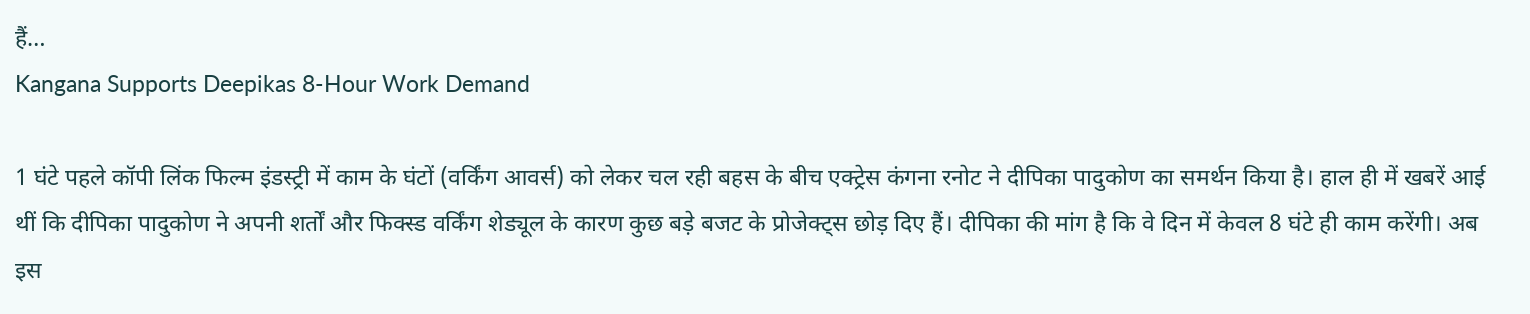हैं…
Kangana Supports Deepikas 8-Hour Work Demand

1 घंटे पहले कॉपी लिंक फिल्म इंडस्ट्री में काम के घंटों (वर्किंग आवर्स) को लेकर चल रही बहस के बीच एक्ट्रेस कंगना रनोट ने दीपिका पादुकोण का समर्थन किया है। हाल ही में खबरें आई थीं कि दीपिका पादुकोण ने अपनी शर्तों और फिक्स्ड वर्किंग शेड्यूल के कारण कुछ बड़े बजट के प्रोजेक्ट्स छोड़ दिए हैं। दीपिका की मांग है कि वे दिन में केवल 8 घंटे ही काम करेंगी। अब इस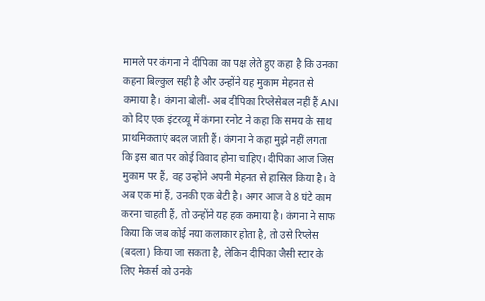मामले पर कंगना ने दीपिका का पक्ष लेते हुए कहा है कि उनका कहना बिल्कुल सही है और उन्होंने यह मुकाम मेहनत से कमाया है। कंगना बोलीं- अब दीपिका रिप्लेसेबल नहीं हैं ANI को दिए एक इंटरव्यू में कंगना रनोट ने कहा कि समय के साथ प्राथमिकताएं बदल जाती हैं। कंगना ने कहा मुझे नहीं लगता कि इस बात पर कोई विवाद होना चाहिए। दीपिका आज जिस मुकाम पर हैं, वह उन्होंने अपनी मेहनत से हासिल किया है। वे अब एक मां हैं, उनकी एक बेटी है। अगर आज वे 8 घंटे काम करना चाहती हैं, तो उन्होंने यह हक कमाया है। कंगना ने साफ किया कि जब कोई नया कलाकार होता है, तो उसे रिप्लेस (बदला) किया जा सकता है, लेकिन दीपिका जैसी स्टार के लिए मेकर्स को उनके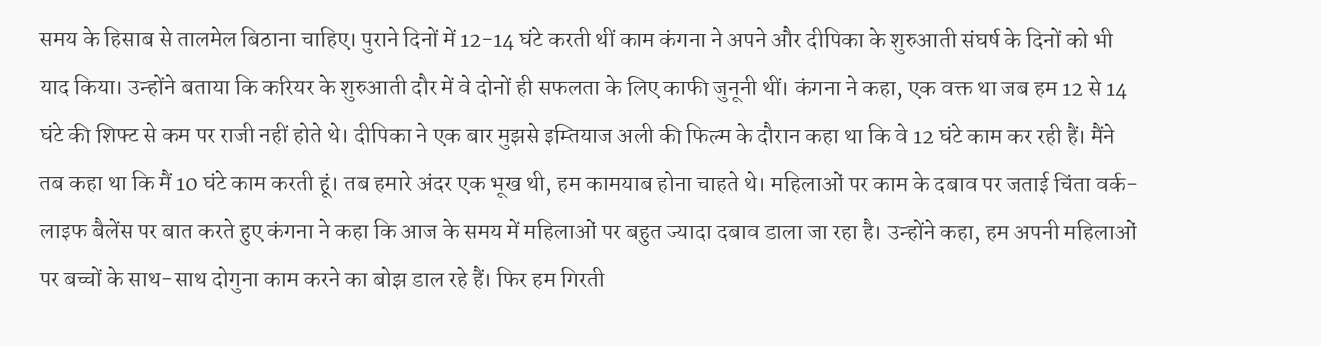समय के हिसाब से तालमेल बिठाना चाहिए। पुराने दिनों में 12-14 घंटे करती थीं काम कंगना ने अपने और दीपिका के शुरुआती संघर्ष के दिनों को भी याद किया। उन्होंने बताया कि करियर के शुरुआती दौर में वे दोनों ही सफलता के लिए काफी जुनूनी थीं। कंगना ने कहा, एक वक्त था जब हम 12 से 14 घंटे की शिफ्ट से कम पर राजी नहीं होते थे। दीपिका ने एक बार मुझसे इम्तियाज अली की फिल्म के दौरान कहा था कि वे 12 घंटे काम कर रही हैं। मैंने तब कहा था कि मैं 10 घंटे काम करती हूं। तब हमारे अंदर एक भूख थी, हम कामयाब होना चाहते थे। महिलाओं पर काम के दबाव पर जताई चिंता वर्क-लाइफ बैलेंस पर बात करते हुए कंगना ने कहा कि आज के समय में महिलाओं पर बहुत ज्यादा दबाव डाला जा रहा है। उन्होंने कहा, हम अपनी महिलाओं पर बच्चों के साथ-साथ दोगुना काम करने का बोझ डाल रहे हैं। फिर हम गिरती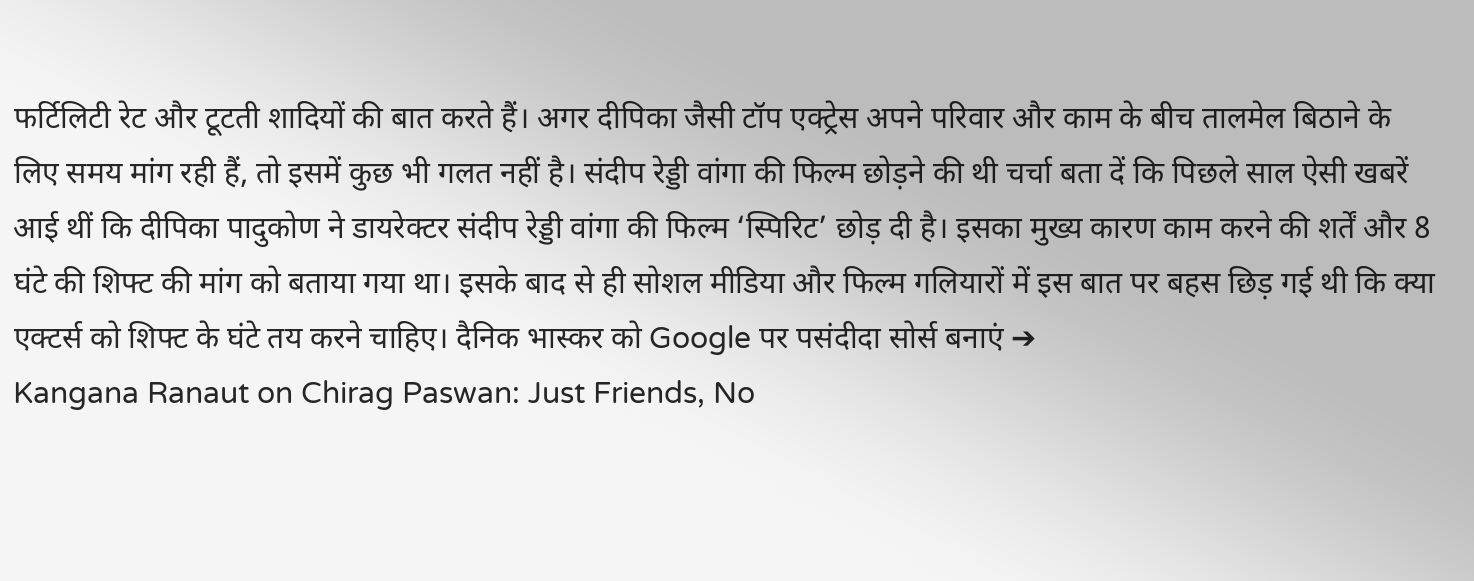फर्टिलिटी रेट और टूटती शादियों की बात करते हैं। अगर दीपिका जैसी टॉप एक्ट्रेस अपने परिवार और काम के बीच तालमेल बिठाने के लिए समय मांग रही हैं, तो इसमें कुछ भी गलत नहीं है। संदीप रेड्डी वांगा की फिल्म छोड़ने की थी चर्चा बता दें कि पिछले साल ऐसी खबरें आई थीं कि दीपिका पादुकोण ने डायरेक्टर संदीप रेड्डी वांगा की फिल्म ‘स्पिरिट’ छोड़ दी है। इसका मुख्य कारण काम करने की शर्तें और 8 घंटे की शिफ्ट की मांग को बताया गया था। इसके बाद से ही सोशल मीडिया और फिल्म गलियारों में इस बात पर बहस छिड़ गई थी कि क्या एक्टर्स को शिफ्ट के घंटे तय करने चाहिए। दैनिक भास्कर को Google पर पसंदीदा सोर्स बनाएं ➔
Kangana Ranaut on Chirag Paswan: Just Friends, No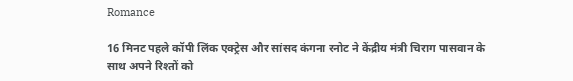Romance

16 मिनट पहले कॉपी लिंक एक्ट्रेस और सांसद कंगना रनोट ने केंद्रीय मंत्री चिराग पासवान के साथ अपने रिश्तों को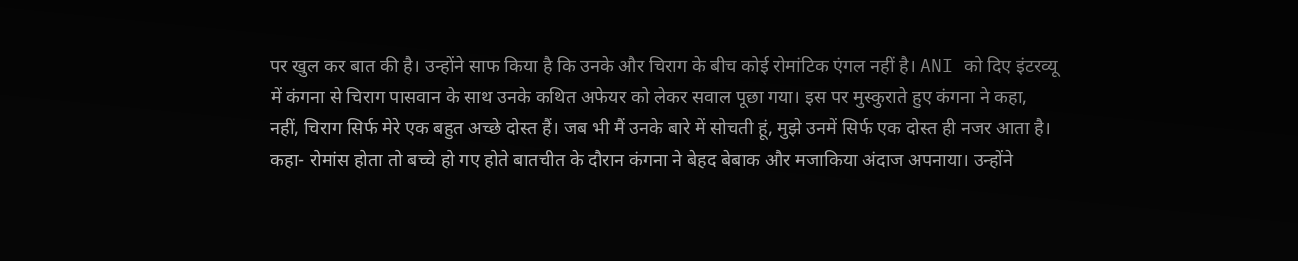पर खुल कर बात की है। उन्होंने साफ किया है कि उनके और चिराग के बीच कोई रोमांटिक एंगल नहीं है। ANI को दिए इंटरव्यू में कंगना से चिराग पासवान के साथ उनके कथित अफेयर को लेकर सवाल पूछा गया। इस पर मुस्कुराते हुए कंगना ने कहा, नहीं, चिराग सिर्फ मेरे एक बहुत अच्छे दोस्त हैं। जब भी मैं उनके बारे में सोचती हूं, मुझे उनमें सिर्फ एक दोस्त ही नजर आता है। कहा- रोमांस होता तो बच्चे हो गए होते बातचीत के दौरान कंगना ने बेहद बेबाक और मजाकिया अंदाज अपनाया। उन्होंने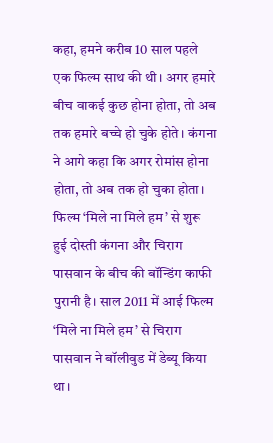कहा, हमने करीब 10 साल पहले एक फिल्म साथ की थी। अगर हमारे बीच वाकई कुछ होना होता, तो अब तक हमारे बच्चे हो चुके होते। कंगना ने आगे कहा कि अगर रोमांस होना होता, तो अब तक हो चुका होता। फिल्म ‘मिले ना मिले हम’ से शुरू हुई दोस्ती कंगना और चिराग पासवान के बीच की बॉन्डिंग काफी पुरानी है। साल 2011 में आई फिल्म ‘मिले ना मिले हम’ से चिराग पासवान ने बॉलीवुड में डेब्यू किया था।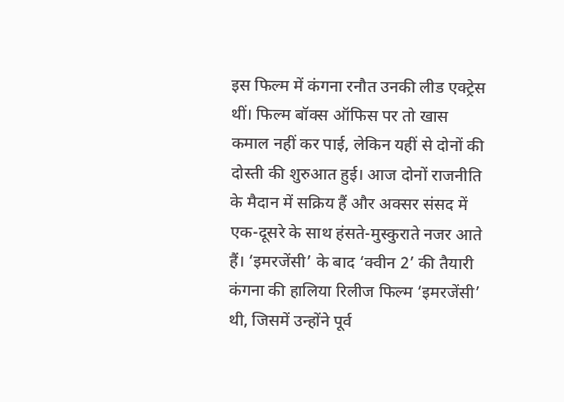इस फिल्म में कंगना रनौत उनकी लीड एक्ट्रेस थीं। फिल्म बॉक्स ऑफिस पर तो खास कमाल नहीं कर पाई, लेकिन यहीं से दोनों की दोस्ती की शुरुआत हुई। आज दोनों राजनीति के मैदान में सक्रिय हैं और अक्सर संसद में एक-दूसरे के साथ हंसते-मुस्कुराते नजर आते हैं। ‘इमरजेंसी’ के बाद ‘क्वीन 2’ की तैयारी कंगना की हालिया रिलीज फिल्म ‘इमरजेंसी’ थी, जिसमें उन्होंने पूर्व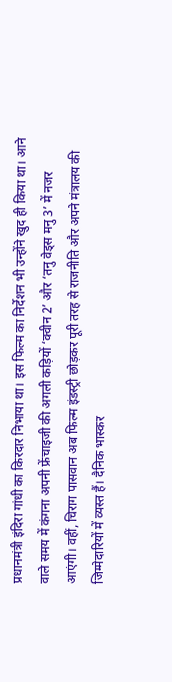प्रधानमंत्री इंदिरा गांधी का किरदार निभाया था। इस फिल्म का निर्देशन भी उन्होंने खुद ही किया था। आने वाले समय में कंगना अपनी फ्रेंचाइजी की अगली कड़ियों ‘क्वीन 2’ और ‘तनु वेड्स मनु 3’ में नजर आएंगी। वहीं, चिराग पासवान अब फिल्म इंडस्ट्री छोड़कर पूरी तरह से राजनीति और अपने मंत्रालय की जिम्मेदारियों में व्यस्त हैं। दैनिक भास्कर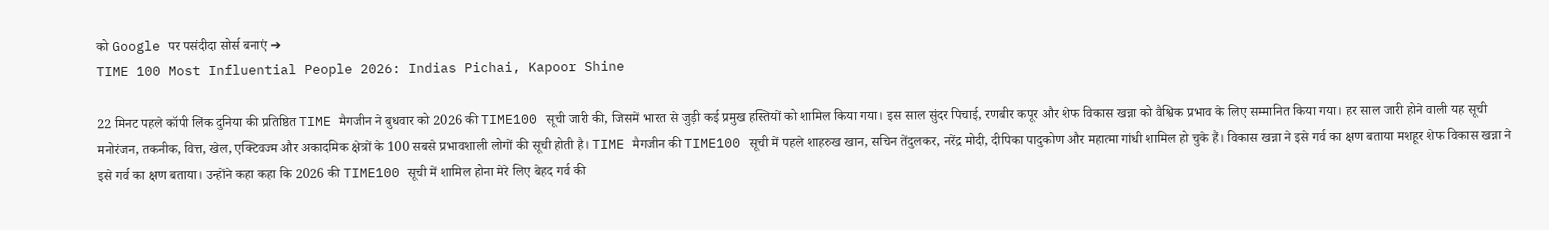को Google पर पसंदीदा सोर्स बनाएं ➔
TIME 100 Most Influential People 2026: Indias Pichai, Kapoor Shine

22 मिनट पहले कॉपी लिंक दुनिया की प्रतिष्ठित TIME मैगजीन ने बुधवार को 2026 की TIME100 सूची जारी की, जिसमें भारत से जुड़ी कई प्रमुख हस्तियों को शामिल किया गया। इस साल सुंदर पिचाई, रणबीर कपूर और शेफ विकास खन्ना को वैश्विक प्रभाव के लिए सम्मानित किया गया। हर साल जारी होने वाली यह सूची मनोरंजन, तकनीक, वित्त, खेल, एक्टिवज्म और अकादमिक क्षेत्रों के 100 सबसे प्रभावशाली लोगों की सूची होती है। TIME मैगजीन की TIME100 सूची में पहले शाहरुख खान, सचिन तेंदुलकर, नरेंद्र मोदी, दीपिका पादुकोण और महात्मा गांधी शामिल हो चुके हैं। विकास खन्ना ने इसे गर्व का क्षण बताया मशहूर शेफ विकास खन्ना ने इसे गर्व का क्षण बताया। उन्होंने कहा कहा कि 2026 की TIME100 सूची में शामिल होना मेरे लिए बेहद गर्व की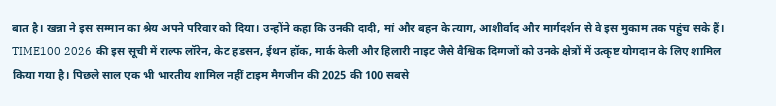बात है। खन्ना ने इस सम्मान का श्रेय अपने परिवार को दिया। उन्होंने कहा कि उनकी दादी, मां और बहन के त्याग, आशीर्वाद और मार्गदर्शन से वे इस मुकाम तक पहुंच सके हैं। TIME100 2026 की इस सूची में राल्फ लॉरेन, केट हडसन, ईथन हॉक, मार्क केली और हिलारी नाइट जैसे वैश्विक दिग्गजों को उनके क्षेत्रों में उत्कृष्ट योगदान के लिए शामिल किया गया है। पिछले साल एक भी भारतीय शामिल नहीं टाइम मैगजीन की 2025 की 100 सबसे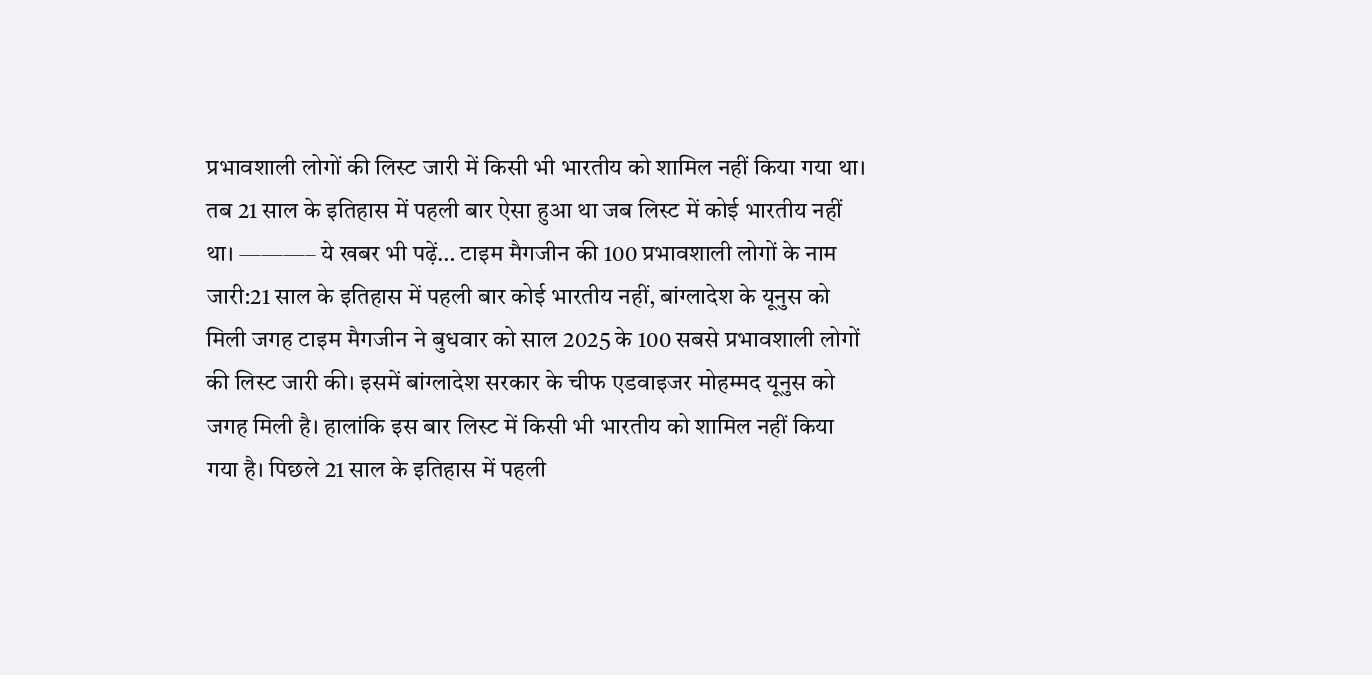प्रभावशाली लोगों की लिस्ट जारी में किसी भी भारतीय को शामिल नहीं किया गया था। तब 21 साल के इतिहास में पहली बार ऐसा हुआ था जब लिस्ट में कोई भारतीय नहीं था। ———– ये खबर भी पढ़ें… टाइम मैगजीन की 100 प्रभावशाली लोगों के नाम जारी:21 साल के इतिहास में पहली बार कोई भारतीय नहीं, बांग्लादेश के यूनुस को मिली जगह टाइम मैगजीन ने बुधवार को साल 2025 के 100 सबसे प्रभावशाली लोगों की लिस्ट जारी की। इसमें बांग्लादेश सरकार के चीफ एडवाइजर मोहम्मद यूनुस को जगह मिली है। हालांकि इस बार लिस्ट में किसी भी भारतीय को शामिल नहीं किया गया है। पिछले 21 साल के इतिहास में पहली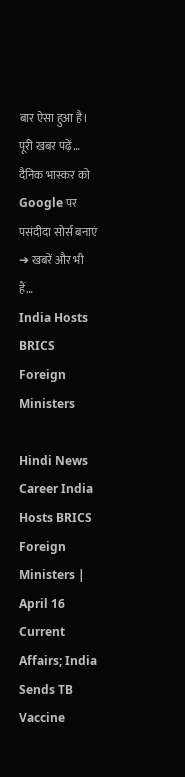बार ऐसा हुआ है। पूरी खबर पढ़ें… दैनिक भास्कर को Google पर पसंदीदा सोर्स बनाएं ➔ खबरें और भी हैं…
India Hosts BRICS Foreign Ministers

Hindi News Career India Hosts BRICS Foreign Ministers | April 16 Current Affairs; India Sends TB Vaccine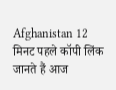Afghanistan 12 मिनट पहले कॉपी लिंक जानते हैं आज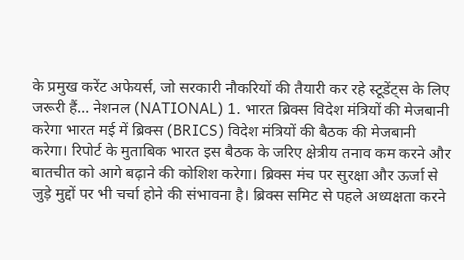के प्रमुख करेंट अफेयर्स, जो सरकारी नौकरियों की तैयारी कर रहे स्टूडेंट्स के लिए जरूरी हैं… नेशनल (NATIONAL) 1. भारत ब्रिक्स विदेश मंत्रियों की मेजबानी करेगा भारत मई में ब्रिक्स (BRICS) विदेश मंत्रियों की बैठक की मेजबानी करेगा। रिपोर्ट के मुताबिक भारत इस बैठक के जरिए क्षेत्रीय तनाव कम करने और बातचीत को आगे बढ़ाने की कोशिश करेगा। ब्रिक्स मंच पर सुरक्षा और ऊर्जा से जुड़े मुद्दों पर भी चर्चा होने की संभावना है। ब्रिक्स समिट से पहले अध्यक्षता करने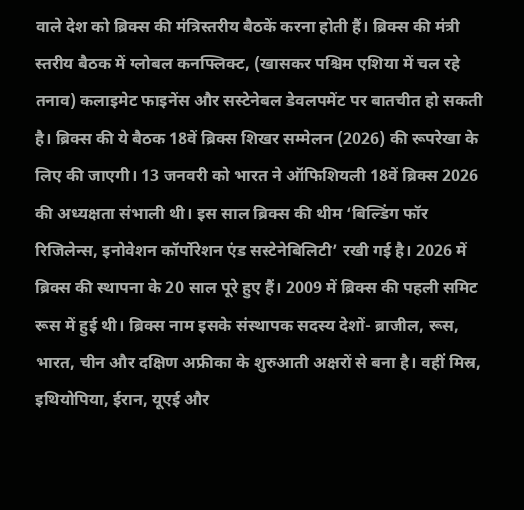वाले देश को ब्रिक्स की मंत्रिस्तरीय बैठकें करना होती हैं। ब्रिक्स की मंत्री स्तरीय बैठक में ग्लोबल कनफ्लिक्ट, (खासकर पश्चिम एशिया में चल रहे तनाव) कलाइमेट फाइनेंस और सस्टेनेबल डेवलपमेंट पर बातचीत हो सकती है। ब्रिक्स की ये बैठक 18वें ब्रिक्स शिखर सम्मेलन (2026) की रूपरेखा के लिए की जाएगी। 13 जनवरी को भारत ने ऑफिशियली 18वें ब्रिक्स 2026 की अध्यक्षता संभाली थी। इस साल ब्रिक्स की थीम ‘बिल्डिंग फॉर रिजिलेन्स, इनोवेशन कॉर्पोरेशन एंड सस्टेनेबिलिटी’ रखी गई है। 2026 में ब्रिक्स की स्थापना के 20 साल पूरे हुए हैं। 2009 में ब्रिक्स की पहली समिट रूस में हुई थी। ब्रिक्स नाम इसके संस्थापक सदस्य देशों- ब्राजील, रूस, भारत, चीन और दक्षिण अफ्रीका के शुरुआती अक्षरों से बना है। वहीं मिस्र, इथियोपिया, ईरान, यूएई और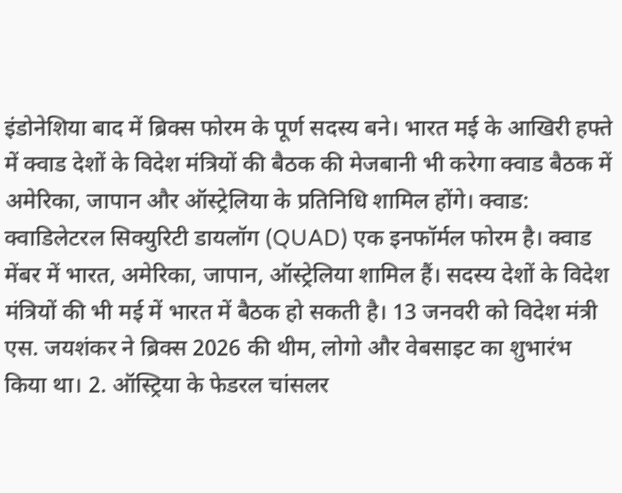इंडोनेशिया बाद में ब्रिक्स फोरम के पूर्ण सदस्य बने। भारत मई के आखिरी हफ्ते में क्वाड देशों के विदेश मंत्रियों की बैठक की मेजबानी भी करेगा क्वाड बैठक में अमेरिका, जापान और ऑस्ट्रेलिया के प्रतिनिधि शामिल होंगे। क्वाड: क्वाडिलेटरल सिक्युरिटी डायलॉग (QUAD) एक इनफॉर्मल फोरम है। क्वाड मेंबर में भारत, अमेरिका, जापान, ऑस्ट्रेलिया शामिल हैं। सदस्य देशों के विदेश मंत्रियों की भी मई में भारत में बैठक हो सकती है। 13 जनवरी को विदेश मंत्री एस. जयशंकर ने ब्रिक्स 2026 की थीम, लोगो और वेबसाइट का शुभारंभ किया था। 2. ऑस्ट्रिया के फेडरल चांसलर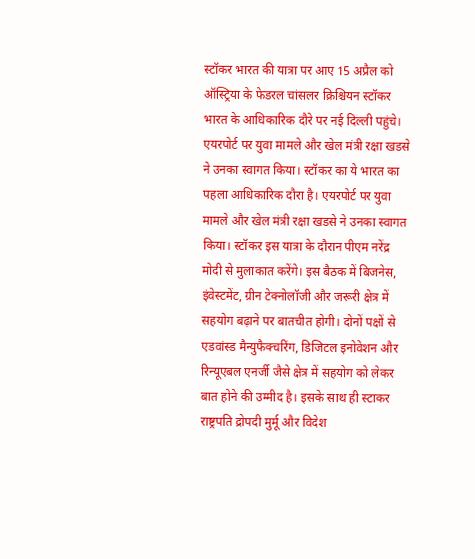स्टॉकर भारत की यात्रा पर आए 15 अप्रैल को ऑस्ट्रिया के फेडरल चांसलर क्रिश्चियन स्टॉकर भारत के आधिकारिक दौरे पर नई दिल्ली पहुंचे। एयरपोर्ट पर युवा मामले और खेल मंत्री रक्षा खडसे ने उनका स्वागत किया। स्टॉकर का ये भारत का पहला आधिकारिक दौरा है। एयरपोर्ट पर युवा मामले और खेल मंत्री रक्षा खडसे ने उनका स्वागत किया। स्टॉकर इस यात्रा के दौरान पीएम नरेंद्र मोदी से मुलाकात करेंगे। इस बैठक में बिजनेस, इंवेस्टमेंट, ग्रीन टेक्नोलॉजी और जरूरी क्षेत्र में सहयोग बढ़ाने पर बातचीत होगी। दोनों पक्षों से एडवांस्ड मैन्युफैक्चरिंग, डिजिटल इनोवेशन और रिन्यूएबल एनर्जी जैसे क्षेत्र में सहयोग को लेकर बात होने की उम्मीद है। इसके साथ ही स्टाकर राष्ट्रपति द्रोपदी मुर्मू और विदेश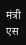मंत्री एस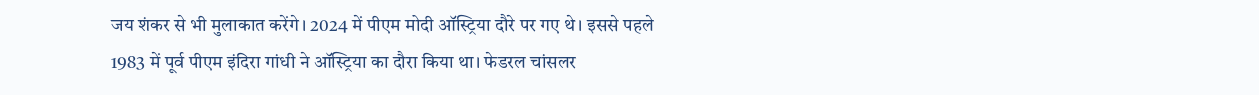जय शंकर से भी मुलाकात करेंगे। 2024 में पीएम मोदी ऑस्ट्रिया दौरे पर गए थे। इससे पहले 1983 में पूर्व पीएम इंदिरा गांधी ने ऑस्ट्रिया का दौरा किया था। फेडरल चांसलर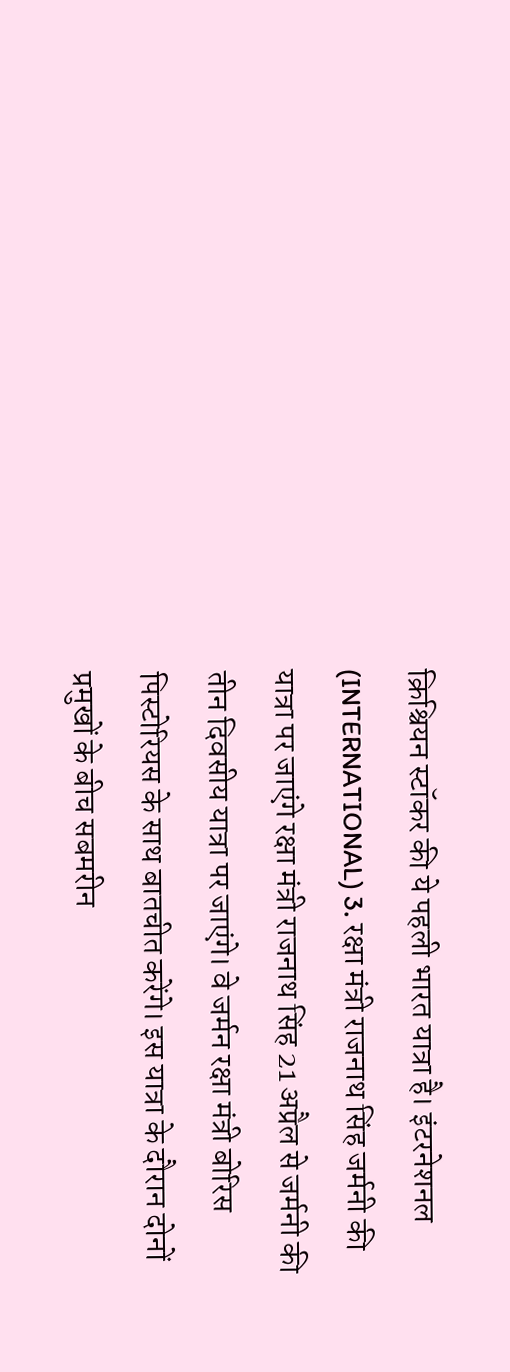क्रिश्चियन स्टॉकर की ये पहली भारत यात्रा है। इंटरनेशनल (INTERNATIONAL) 3. रक्षा मंत्री राजनाथ सिंह जर्मनी की यात्रा पर जाएंगे रक्षा मंत्री राजनाथ सिंह 21 अप्रैल से जर्मनी की तीन दिवसीय यात्रा पर जाएंगे। वे जर्मन रक्षा मंत्री बोरिस पिस्टोरियस के साथ बातचीत करेंगे। इस यात्रा के दौरान दोनों प्रमुखों के बीच सबमरीन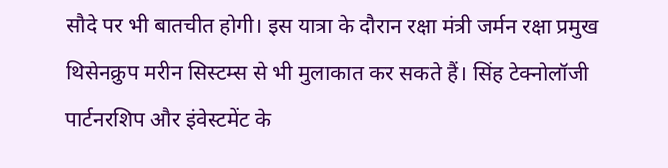सौदे पर भी बातचीत होगी। इस यात्रा के दौरान रक्षा मंत्री जर्मन रक्षा प्रमुख थिसेनक्रुप मरीन सिस्टम्स से भी मुलाकात कर सकते हैं। सिंह टेक्नोलॉजी पार्टनरशिप और इंवेस्टमेंट के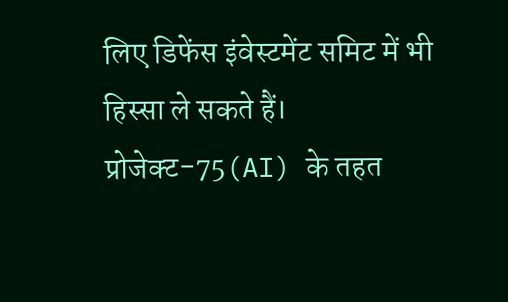लिए डिफेंस इंवेस्टमेंट समिट में भी हिस्सा ले सकते हैं। प्रोजेक्ट-75(AI) के तहत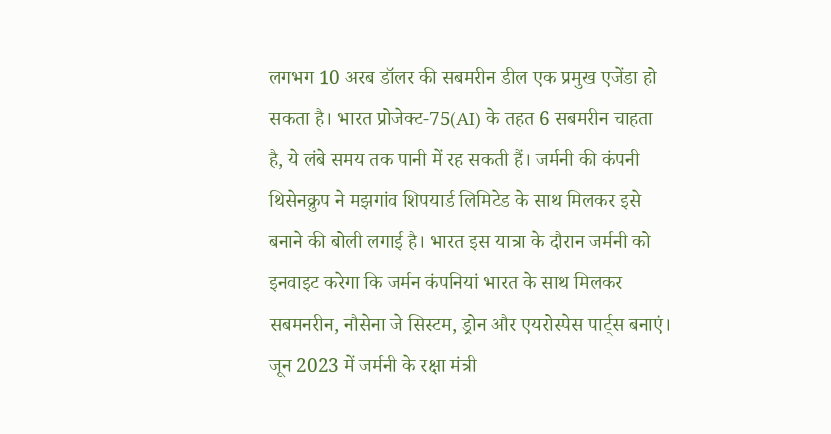लगभग 10 अरब डॉलर की सबमरीन डील एक प्रमुख एजेंडा हो सकता है। भारत प्रोजेक्ट-75(AI) के तहत 6 सबमरीन चाहता है, ये लंबे समय तक पानी में रह सकती हैं। जर्मनी की कंपनी थिसेनक्रुप ने मझगांव शिपयार्ड लिमिटेड के साथ मिलकर इसे बनाने की बोली लगाई है। भारत इस यात्रा के दौरान जर्मनी को इनवाइट करेगा कि जर्मन कंपनियां भारत के साथ मिलकर सबमनरीन, नौसेना जे सिस्टम, ड्रोन और एयरोस्पेस पार्ट्स बनाएं। जून 2023 में जर्मनी के रक्षा मंत्री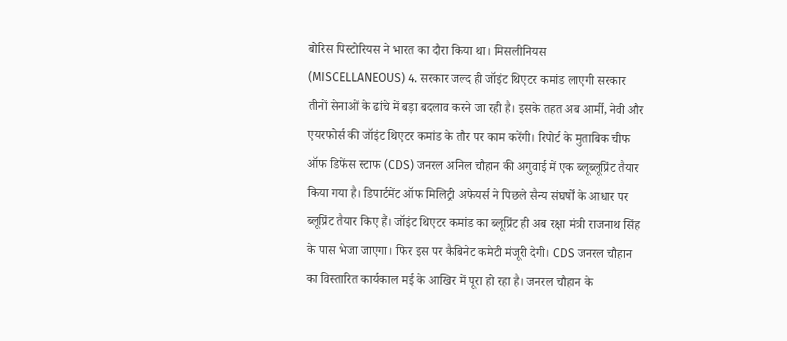बोरिस पिस्टोरियस ने भारत का दौरा किया था। मिसलीनियस (MISCELLANEOUS) 4. सरकार जल्द ही जॉइंट थिएटर कमांड लाएगी सरकार तीनों सेनाओं के ढांचे में बड़ा बदलाव करने जा रही है। इसके तहत अब आर्मी, नेवी और एयरफोर्स की जॉइंट थिएटर कमांड के तौर पर काम करेंगी। रिपोर्ट के मुताबिक चीफ ऑफ डिफेंस स्टाफ (CDS) जनरल अनिल चौहान की अगुवाई में एक ब्लूब्लूप्रिंट तैयार किया गया है। डिपार्टमेंट ऑफ मिलिट्री अफेयर्स ने पिछले सैन्य संघर्षों के आधार पर ब्लूप्रिंट तैयार किए हैं। जॉइंट थिएटर कमांड का ब्लूप्रिंट ही अब रक्षा मंत्री राजनाथ सिंह के पास भेजा जाएगा। फिर इस पर कैबिनेट कमेटी मंजूरी देगी। CDS जनरल चौहान का विस्तारित कार्यकाल मई के आखिर में पूरा हो रहा है। जनरल चौहान के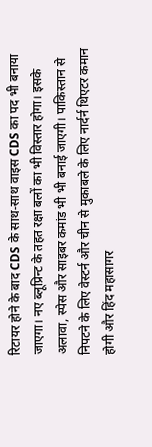रिटायर होने के बाद CDS के साथ-साथ वाइस CDS का पद भी बनाया जाएगा। नए ब्लूप्रिन्ट के तहत रक्षा बलों का भी विस्तार होगा। इसके अलावा, स्पेस और साइबर कमांड भी भी बनाई जाएगी। पाकिस्तान से निपटने के लिए वेस्टर्न और चीन से मुकाबले के लिए नार्दर्न थिएटर कमान होगी और हिंद महासागर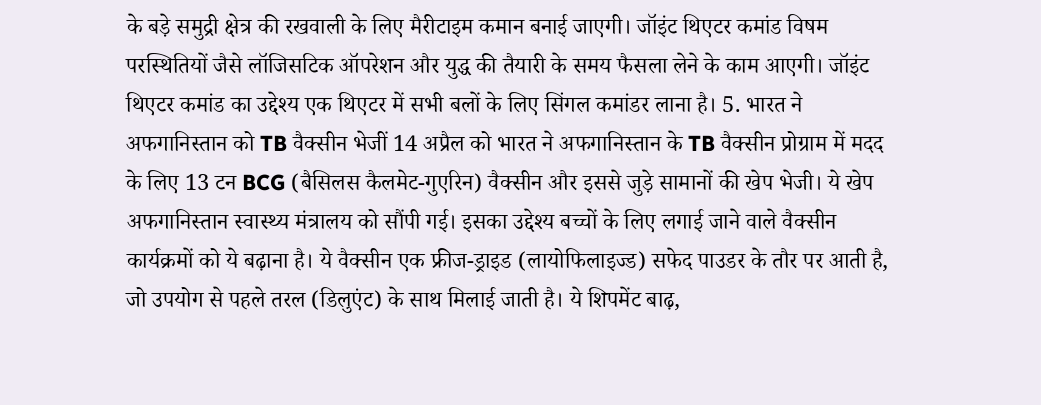के बड़े समुद्री क्षेत्र की रखवाली के लिए मैरीटाइम कमान बनाई जाएगी। जॉइंट थिएटर कमांड विषम परस्थितियों जैसे लॉजिसटिक ऑपरेशन और युद्ध की तैयारी के समय फैसला लेने के काम आएगी। जॉइंट थिएटर कमांड का उद्देश्य एक थिएटर में सभी बलों के लिए सिंगल कमांडर लाना है। 5. भारत ने अफगानिस्तान को TB वैक्सीन भेजीं 14 अप्रैल को भारत ने अफगानिस्तान के TB वैक्सीन प्रोग्राम में मदद के लिए 13 टन BCG (बैसिलस कैलमेट-गुएरिन) वैक्सीन और इससे जुड़े सामानों की खेप भेजी। ये खेप अफगानिस्तान स्वास्थ्य मंत्रालय को सौंपी गई। इसका उद्देश्य बच्चों के लिए लगाई जाने वाले वैक्सीन कार्यक्रमों को ये बढ़ाना है। ये वैक्सीन एक फ्रीज-ड्राइड (लायोफिलाइज्ड) सफेद पाउडर के तौर पर आती है, जो उपयोग से पहले तरल (डिलुएंट) के साथ मिलाई जाती है। ये शिपमेंट बाढ़,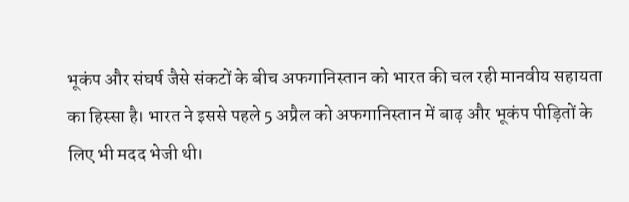भूकंप और संघर्ष जैसे संकटों के बीच अफगानिस्तान को भारत की चल रही मानवीय सहायता का हिस्सा है। भारत ने इससे पहले 5 अप्रैल को अफगानिस्तान में बाढ़ और भूकंप पीड़ितों के लिए भी मदद भेजी थी।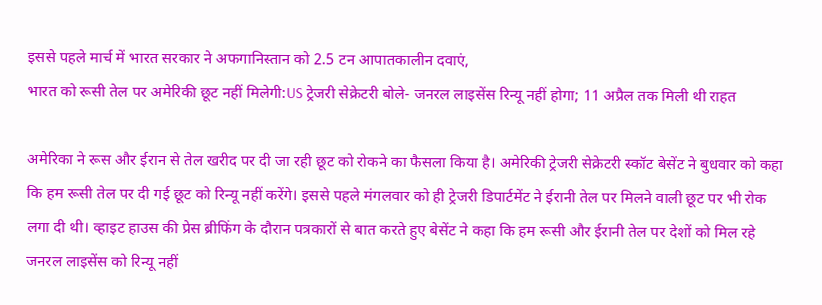इससे पहले मार्च में भारत सरकार ने अफगानिस्तान को 2.5 टन आपातकालीन दवाएं,
भारत को रूसी तेल पर अमेरिकी छूट नहीं मिलेगी:US ट्रेजरी सेक्रेटरी बोले- जनरल लाइसेंस रिन्यू नहीं होगा; 11 अप्रैल तक मिली थी राहत

अमेरिका ने रूस और ईरान से तेल खरीद पर दी जा रही छूट को रोकने का फैसला किया है। अमेरिकी ट्रेजरी सेक्रेटरी स्कॉट बेसेंट ने बुधवार को कहा कि हम रूसी तेल पर दी गई छूट को रिन्यू नहीं करेंगे। इससे पहले मंगलवार को ही ट्रेजरी डिपार्टमेंट ने ईरानी तेल पर मिलने वाली छूट पर भी रोक लगा दी थी। व्हाइट हाउस की प्रेस ब्रीफिंग के दौरान पत्रकारों से बात करते हुए बेसेंट ने कहा कि हम रूसी और ईरानी तेल पर देशों को मिल रहे जनरल लाइसेंस को रिन्यू नहीं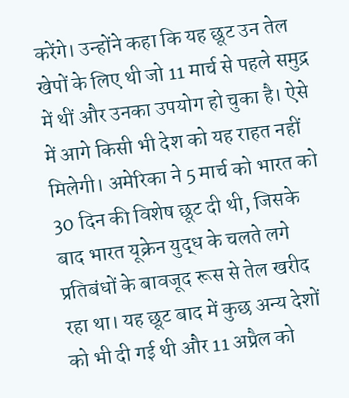करेंगे। उन्होंने कहा कि यह छूट उन तेल खेपों के लिए थी जो 11 मार्च से पहले समुद्र में थीं और उनका उपयोग हो चुका है। ऐसे में आगे किसी भी देश को यह राहत नहीं मिलेगी। अमेरिका ने 5 मार्च को भारत को 30 दिन की विशेष छूट दी थी, जिसके बाद भारत यूक्रेन युद्ध के चलते लगे प्रतिबंधों के बावजूद रूस से तेल खरीद रहा था। यह छूट बाद में कुछ अन्य देशों को भी दी गई थी और 11 अप्रैल को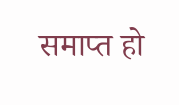समाप्त हो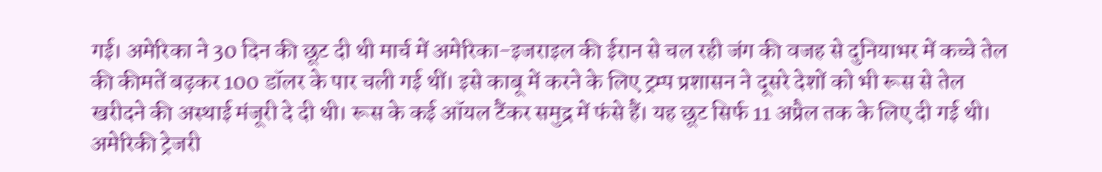गई। अमेरिका ने 30 दिन की छूट दी थी मार्च में अमेरिका-इजराइल की ईरान से चल रही जंग की वजह से दुनियाभर में कच्चे तेल की कीमतें बढ़कर 100 डॉलर के पार चली गई थीं। इसे काबू में करने के लिए ट्रम्प प्रशासन ने दूसरे देशों को भी रूस से तेल खरीदने की अस्थाई मंजूरी दे दी थी। रूस के कई ऑयल टैंकर समुद्र में फंसे हैं। यह छूट सिर्फ 11 अप्रैल तक के लिए दी गई थी। अमेरिकी ट्रेजरी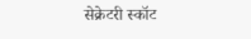सेक्रेटरी स्कॉट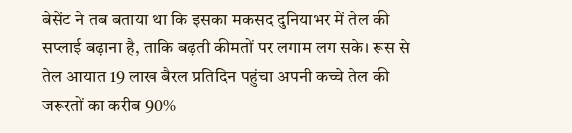बेसेंट ने तब बताया था कि इसका मकसद दुनियाभर में तेल की सप्लाई बढ़ाना है, ताकि बढ़ती कीमतों पर लगाम लग सके। रूस से तेल आयात 19 लाख बैरल प्रतिदिन पहुंचा अपनी कच्चे तेल की जरूरतों का करीब 90%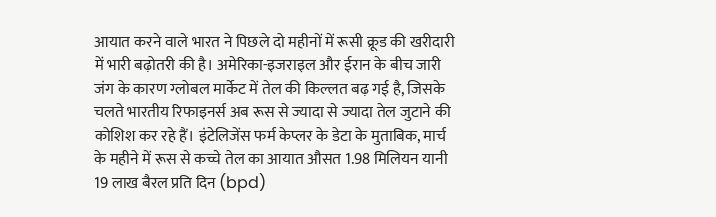आयात करने वाले भारत ने पिछले दो महीनों में रूसी क्रूड की खरीदारी में भारी बढ़ोतरी की है। अमेरिका-इजराइल और ईरान के बीच जारी जंग के कारण ग्लोबल मार्केट में तेल की किल्लत बढ़ गई है, जिसके चलते भारतीय रिफाइनर्स अब रूस से ज्यादा से ज्यादा तेल जुटाने की कोशिश कर रहे हैं। इंटेलिजेंस फर्म केप्लर के डेटा के मुताबिक, मार्च के महीने में रूस से कच्चे तेल का आयात औसत 1.98 मिलियन यानी 19 लाख बैरल प्रति दिन (bpd)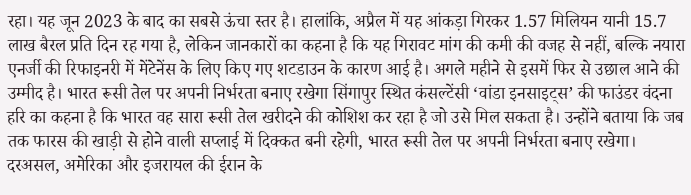रहा। यह जून 2023 के बाद का सबसे ऊंचा स्तर है। हालांकि, अप्रैल में यह आंकड़ा गिरकर 1.57 मिलियन यानी 15.7 लाख बैरल प्रति दिन रह गया है, लेकिन जानकारों का कहना है कि यह गिरावट मांग की कमी की वजह से नहीं, बल्कि नयारा एनर्जी की रिफाइनरी में मेंटेनेंस के लिए किए गए शटडाउन के कारण आई है। अगले महीने से इसमें फिर से उछाल आने की उम्मीद है। भारत रूसी तेल पर अपनी निर्भरता बनाए रखेगा सिंगापुर स्थित कंसल्टेंसी ‘वांडा इनसाइट्स’ की फाउंडर वंदना हरि का कहना है कि भारत वह सारा रूसी तेल खरीदने की कोशिश कर रहा है जो उसे मिल सकता है। उन्होंने बताया कि जब तक फारस की खाड़ी से होने वाली सप्लाई में दिक्कत बनी रहेगी, भारत रूसी तेल पर अपनी निर्भरता बनाए रखेगा। दरअसल, अमेरिका और इजरायल की ईरान के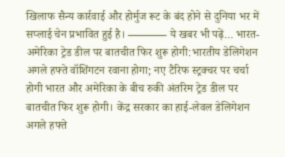खिलाफ सैन्य कार्रवाई और होर्मुज रूट के बंद होने से दुनिया भर में सप्लाई चेन प्रभावित हुई है। ———– ये खबर भी पढ़ें… भारत-अमेरिका ट्रेड डील पर बातचीत फिर शुरू होगी:भारतीय डेलिगेशन अगले हफ्ते वॉशिंगटन रवाना होगा; नए टैरिफ स्ट्रक्चर पर चर्चा होगी भारत और अमेरिका के बीच रुकी अंतरिम ट्रेड डील पर बातचीत फिर शुरू होगी। केंद्र सरकार का हाई-लेवल डेलिगेशन अगले हफ्ते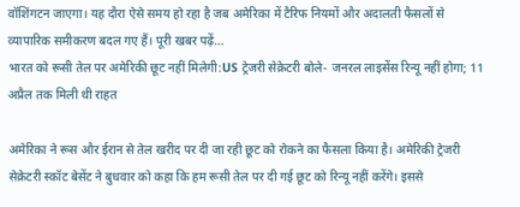वॉशिंगटन जाएगा। यह दौरा ऐसे समय हो रहा है जब अमेरिका में टैरिफ नियमों और अदालती फैसलों से व्यापारिक समीकरण बदल गए हैं। पूरी खबर पढ़ें…
भारत को रूसी तेल पर अमेरिकी छूट नहीं मिलेगी:US ट्रेजरी सेक्रेटरी बोले- जनरल लाइसेंस रिन्यू नहीं होगा; 11 अप्रैल तक मिली थी राहत

अमेरिका ने रूस और ईरान से तेल खरीद पर दी जा रही छूट को रोकने का फैसला किया है। अमेरिकी ट्रेजरी सेक्रेटरी स्कॉट बेसेंट ने बुधवार को कहा कि हम रूसी तेल पर दी गई छूट को रिन्यू नहीं करेंगे। इससे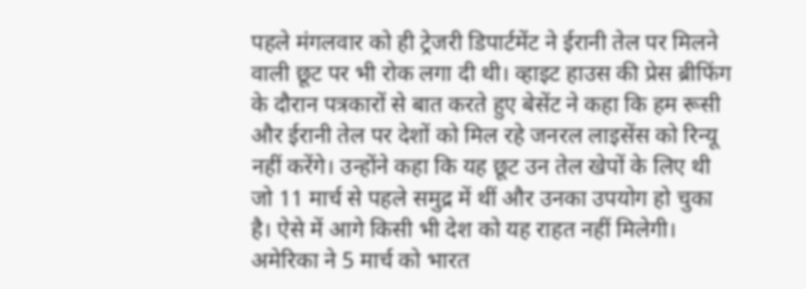पहले मंगलवार को ही ट्रेजरी डिपार्टमेंट ने ईरानी तेल पर मिलने वाली छूट पर भी रोक लगा दी थी। व्हाइट हाउस की प्रेस ब्रीफिंग के दौरान पत्रकारों से बात करते हुए बेसेंट ने कहा कि हम रूसी और ईरानी तेल पर देशों को मिल रहे जनरल लाइसेंस को रिन्यू नहीं करेंगे। उन्होंने कहा कि यह छूट उन तेल खेपों के लिए थी जो 11 मार्च से पहले समुद्र में थीं और उनका उपयोग हो चुका है। ऐसे में आगे किसी भी देश को यह राहत नहीं मिलेगी। अमेरिका ने 5 मार्च को भारत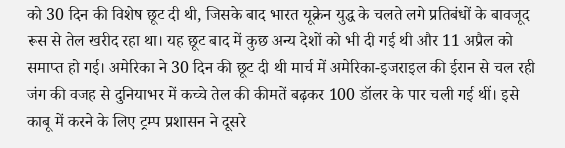को 30 दिन की विशेष छूट दी थी, जिसके बाद भारत यूक्रेन युद्ध के चलते लगे प्रतिबंधों के बावजूद रूस से तेल खरीद रहा था। यह छूट बाद में कुछ अन्य देशों को भी दी गई थी और 11 अप्रैल को समाप्त हो गई। अमेरिका ने 30 दिन की छूट दी थी मार्च में अमेरिका-इजराइल की ईरान से चल रही जंग की वजह से दुनियाभर में कच्चे तेल की कीमतें बढ़कर 100 डॉलर के पार चली गई थीं। इसे काबू में करने के लिए ट्रम्प प्रशासन ने दूसरे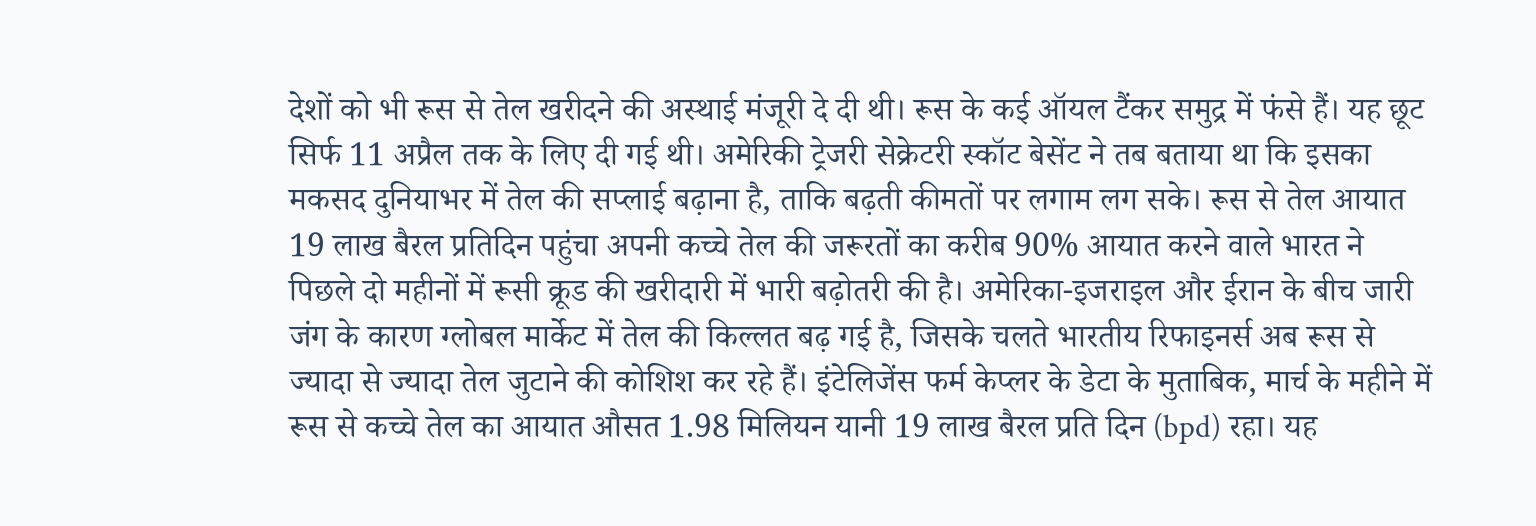देशों को भी रूस से तेल खरीदने की अस्थाई मंजूरी दे दी थी। रूस के कई ऑयल टैंकर समुद्र में फंसे हैं। यह छूट सिर्फ 11 अप्रैल तक के लिए दी गई थी। अमेरिकी ट्रेजरी सेक्रेटरी स्कॉट बेसेंट ने तब बताया था कि इसका मकसद दुनियाभर में तेल की सप्लाई बढ़ाना है, ताकि बढ़ती कीमतों पर लगाम लग सके। रूस से तेल आयात 19 लाख बैरल प्रतिदिन पहुंचा अपनी कच्चे तेल की जरूरतों का करीब 90% आयात करने वाले भारत ने पिछले दो महीनों में रूसी क्रूड की खरीदारी में भारी बढ़ोतरी की है। अमेरिका-इजराइल और ईरान के बीच जारी जंग के कारण ग्लोबल मार्केट में तेल की किल्लत बढ़ गई है, जिसके चलते भारतीय रिफाइनर्स अब रूस से ज्यादा से ज्यादा तेल जुटाने की कोशिश कर रहे हैं। इंटेलिजेंस फर्म केप्लर के डेटा के मुताबिक, मार्च के महीने में रूस से कच्चे तेल का आयात औसत 1.98 मिलियन यानी 19 लाख बैरल प्रति दिन (bpd) रहा। यह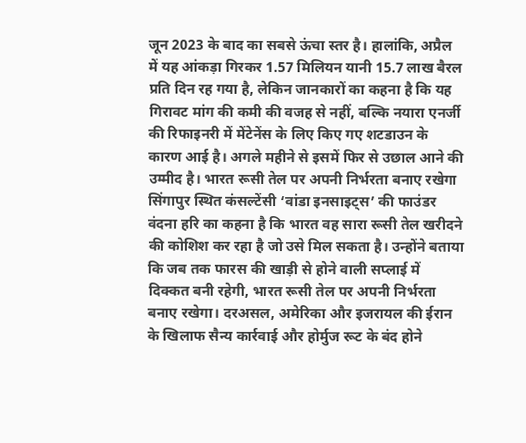जून 2023 के बाद का सबसे ऊंचा स्तर है। हालांकि, अप्रैल में यह आंकड़ा गिरकर 1.57 मिलियन यानी 15.7 लाख बैरल प्रति दिन रह गया है, लेकिन जानकारों का कहना है कि यह गिरावट मांग की कमी की वजह से नहीं, बल्कि नयारा एनर्जी की रिफाइनरी में मेंटेनेंस के लिए किए गए शटडाउन के कारण आई है। अगले महीने से इसमें फिर से उछाल आने की उम्मीद है। भारत रूसी तेल पर अपनी निर्भरता बनाए रखेगा सिंगापुर स्थित कंसल्टेंसी ‘वांडा इनसाइट्स’ की फाउंडर वंदना हरि का कहना है कि भारत वह सारा रूसी तेल खरीदने की कोशिश कर रहा है जो उसे मिल सकता है। उन्होंने बताया कि जब तक फारस की खाड़ी से होने वाली सप्लाई में दिक्कत बनी रहेगी, भारत रूसी तेल पर अपनी निर्भरता बनाए रखेगा। दरअसल, अमेरिका और इजरायल की ईरान के खिलाफ सैन्य कार्रवाई और होर्मुज रूट के बंद होने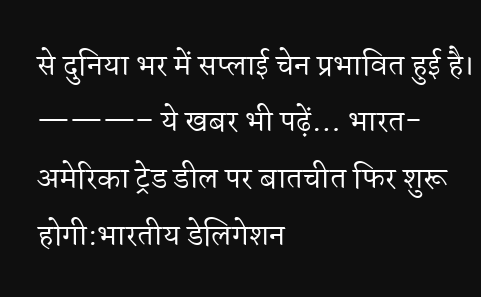से दुनिया भर में सप्लाई चेन प्रभावित हुई है। ———– ये खबर भी पढ़ें… भारत-अमेरिका ट्रेड डील पर बातचीत फिर शुरू होगी:भारतीय डेलिगेशन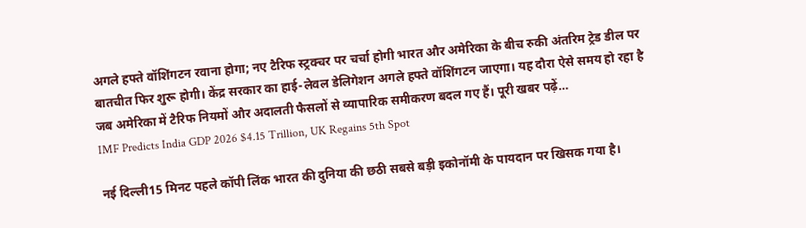अगले हफ्ते वॉशिंगटन रवाना होगा; नए टैरिफ स्ट्रक्चर पर चर्चा होगी भारत और अमेरिका के बीच रुकी अंतरिम ट्रेड डील पर बातचीत फिर शुरू होगी। केंद्र सरकार का हाई-लेवल डेलिगेशन अगले हफ्ते वॉशिंगटन जाएगा। यह दौरा ऐसे समय हो रहा है जब अमेरिका में टैरिफ नियमों और अदालती फैसलों से व्यापारिक समीकरण बदल गए हैं। पूरी खबर पढ़ें…
IMF Predicts India GDP 2026 $4.15 Trillion, UK Regains 5th Spot

नई दिल्ली15 मिनट पहले कॉपी लिंक भारत की दुनिया की छठी सबसे बड़ी इकोनॉमी के पायदान पर खिसक गया है।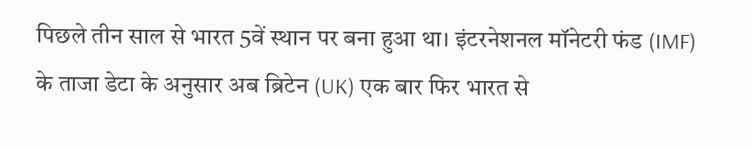पिछले तीन साल से भारत 5वें स्थान पर बना हुआ था। इंटरनेशनल मॉनेटरी फंड (IMF) के ताजा डेटा के अनुसार अब ब्रिटेन (UK) एक बार फिर भारत से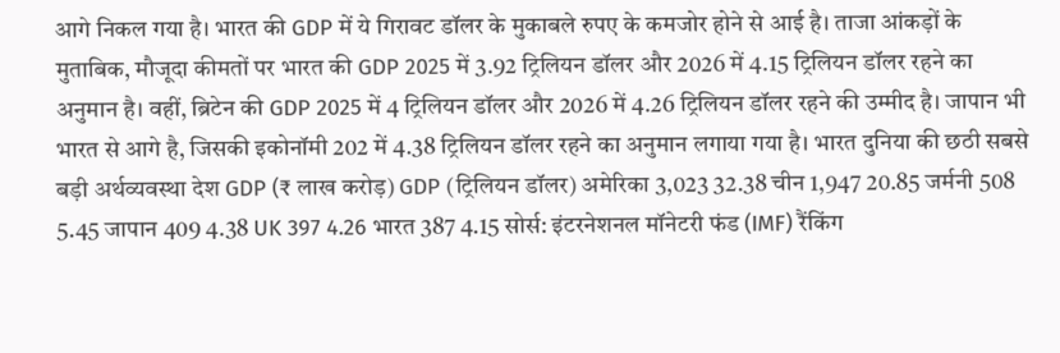आगे निकल गया है। भारत की GDP में ये गिरावट डॉलर के मुकाबले रुपए के कमजोर होने से आई है। ताजा आंकड़ों के मुताबिक, मौजूदा कीमतों पर भारत की GDP 2025 में 3.92 ट्रिलियन डॉलर और 2026 में 4.15 ट्रिलियन डॉलर रहने का अनुमान है। वहीं, ब्रिटेन की GDP 2025 में 4 ट्रिलियन डॉलर और 2026 में 4.26 ट्रिलियन डॉलर रहने की उम्मीद है। जापान भी भारत से आगे है, जिसकी इकोनॉमी 202 में 4.38 ट्रिलियन डॉलर रहने का अनुमान लगाया गया है। भारत दुनिया की छठी सबसे बड़ी अर्थव्यवस्था देश GDP (₹ लाख करोड़) GDP (ट्रिलियन डॉलर) अमेरिका 3,023 32.38 चीन 1,947 20.85 जर्मनी 508 5.45 जापान 409 4.38 UK 397 4.26 भारत 387 4.15 सोर्स: इंटरनेशनल मॉनेटरी फंड (IMF) रैंकिंग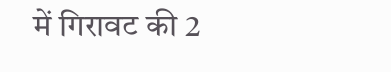में गिरावट की 2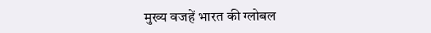मुख्य वजहें भारत की ग्लोबल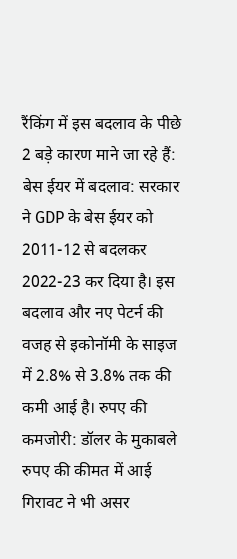रैंकिंग में इस बदलाव के पीछे 2 बड़े कारण माने जा रहे हैं: बेस ईयर में बदलाव: सरकार ने GDP के बेस ईयर को 2011-12 से बदलकर 2022-23 कर दिया है। इस बदलाव और नए पेटर्न की वजह से इकोनॉमी के साइज में 2.8% से 3.8% तक की कमी आई है। रुपए की कमजोरी: डॉलर के मुकाबले रुपए की कीमत में आई गिरावट ने भी असर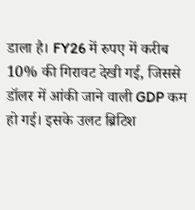डाला है। FY26 में रुपए में करीब 10% की गिरावट देखी गई, जिससे डॉलर में आंकी जाने वाली GDP कम हो गई। इसके उलट ब्रिटिश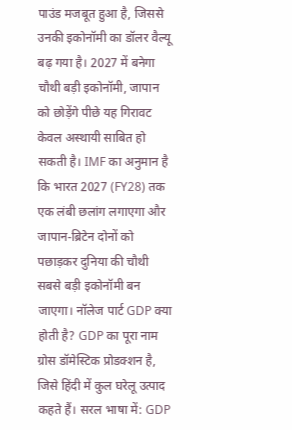पाउंड मजबूत हुआ है, जिससे उनकी इकोनॉमी का डॉलर वैल्यू बढ़ गया है। 2027 में बनेगा चौथी बड़ी इकोनॉमी, जापान को छोड़ेंगे पीछे यह गिरावट केवल अस्थायी साबित हो सकती है। IMF का अनुमान है कि भारत 2027 (FY28) तक एक लंबी छलांग लगाएगा और जापान-ब्रिटेन दोनों को पछाड़कर दुनिया की चौथी सबसे बड़ी इकोनॉमी बन जाएगा। नॉलेज पार्ट GDP क्या होती है? GDP का पूरा नाम ग्रोस डॉमेस्टिक प्रोडक्शन है, जिसे हिंदी में कुल घरेलू उत्पाद कहते हैं। सरल भाषा में: GDP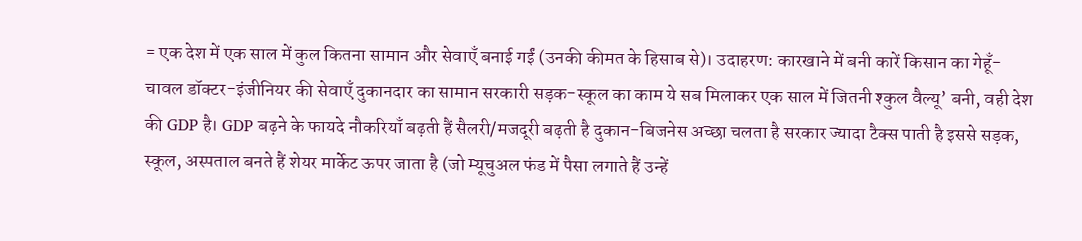= एक देश में एक साल में कुल कितना सामान और सेवाएँ बनाई गईं (उनकी कीमत के हिसाब से)। उदाहरण: कारखाने में बनी कारें किसान का गेहूँ-चावल डॉक्टर-इंजीनियर की सेवाएँ दुकानदार का सामान सरकारी सड़क-स्कूल का काम ये सब मिलाकर एक साल में जितनी श्कुल वैल्यू’ बनी, वही देश की GDP है। GDP बढ़ने के फायदे नौकरियाँ बढ़ती हैं सैलरी/मजदूरी बढ़ती है दुकान-बिजनेस अच्छा चलता है सरकार ज्यादा टैक्स पाती है इससे सड़क, स्कूल, अस्पताल बनते हैं शेयर मार्केट ऊपर जाता है (जो म्यूचुअल फंड में पैसा लगाते हैं उन्हें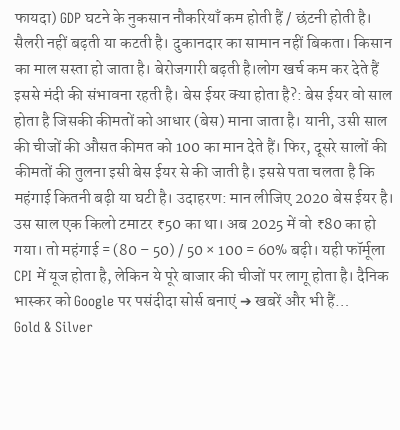फायदा) GDP घटने के नुकसान नौकरियाँ कम होती हैं / छंटनी होती है। सैलरी नहीं बढ़ती या कटती है। दुकानदार का सामान नहीं बिकता। किसान का माल सस्ता हो जाता है। बेरोजगारी बढ़ती है।लोग खर्च कम कर देते हैं इससे मंदी की संभावना रहती है। बेस ईयर क्या होता है?: बेस ईयर वो साल होता है जिसकी कीमतों को आधार (बेस) माना जाता है। यानी, उसी साल की चीजों की औसत कीमत को 100 का मान देते हैं। फिर, दूसरे सालों की कीमतों की तुलना इसी बेस ईयर से की जाती है। इससे पता चलता है कि महंगाई कितनी बढ़ी या घटी है। उदाहरण: मान लीजिए 2020 बेस ईयर है। उस साल एक किलो टमाटर ₹50 का था। अब 2025 में वो ₹80 का हो गया। तो महंगाई = (80 – 50) / 50 × 100 = 60% बढ़ी। यही फॉर्मूला CPI में यूज होता है, लेकिन ये पूरे बाजार की चीजों पर लागू होता है। दैनिक भास्कर को Google पर पसंदीदा सोर्स बनाएं ➔ खबरें और भी हैं…
Gold & Silver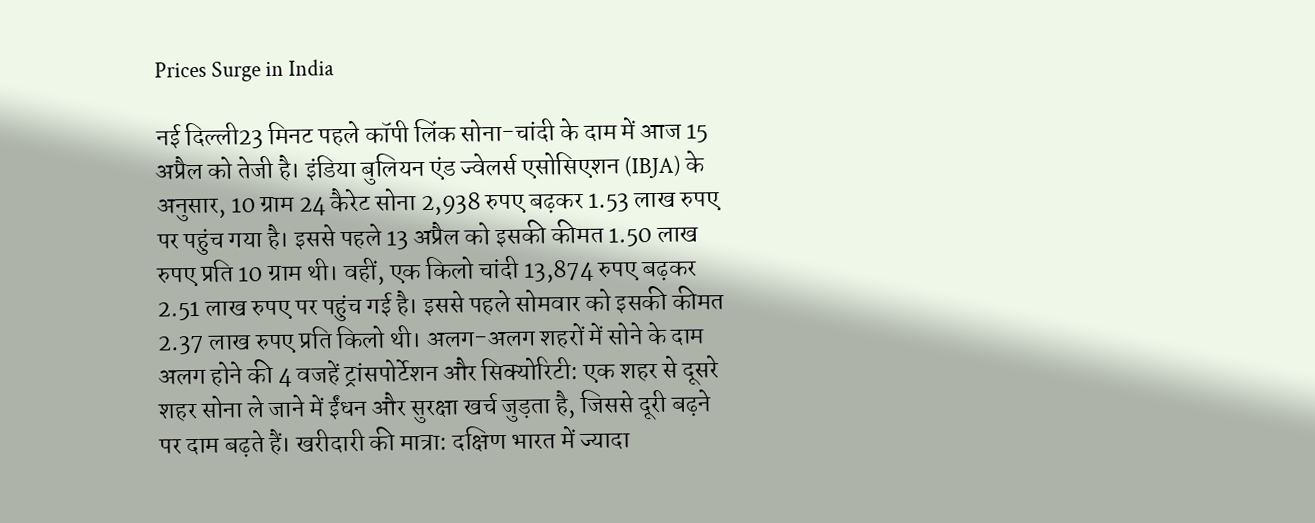Prices Surge in India

नई दिल्ली23 मिनट पहले कॉपी लिंक सोना-चांदी के दाम में आज 15 अप्रैल को तेजी है। इंडिया बुलियन एंड ज्वेलर्स एसोसिएशन (IBJA) के अनुसार, 10 ग्राम 24 कैरेट सोना 2,938 रुपए बढ़कर 1.53 लाख रुपए पर पहुंच गया है। इससे पहले 13 अप्रैल को इसकी कीमत 1.50 लाख रुपए प्रति 10 ग्राम थी। वहीं, एक किलो चांदी 13,874 रुपए बढ़कर 2.51 लाख रुपए पर पहुंच गई है। इससे पहले सोमवार को इसकी कीमत 2.37 लाख रुपए प्रति किलो थी। अलग-अलग शहरों में सोने के दाम अलग होने की 4 वजहें ट्रांसपोर्टेशन और सिक्योरिटी: एक शहर से दूसरे शहर सोना ले जाने में ईंधन और सुरक्षा खर्च जुड़ता है, जिससे दूरी बढ़ने पर दाम बढ़ते हैं। खरीदारी की मात्रा: दक्षिण भारत में ज्यादा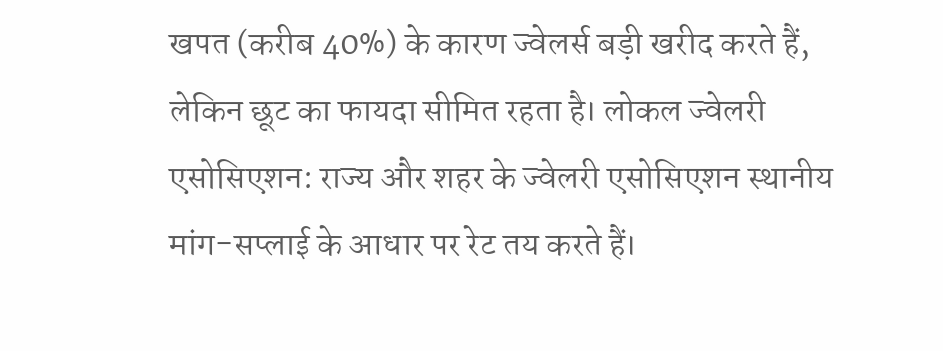खपत (करीब 40%) के कारण ज्वेलर्स बड़ी खरीद करते हैं, लेकिन छूट का फायदा सीमित रहता है। लोकल ज्वेलरी एसोसिएशन: राज्य और शहर के ज्वेलरी एसोसिएशन स्थानीय मांग-सप्लाई के आधार पर रेट तय करते हैं।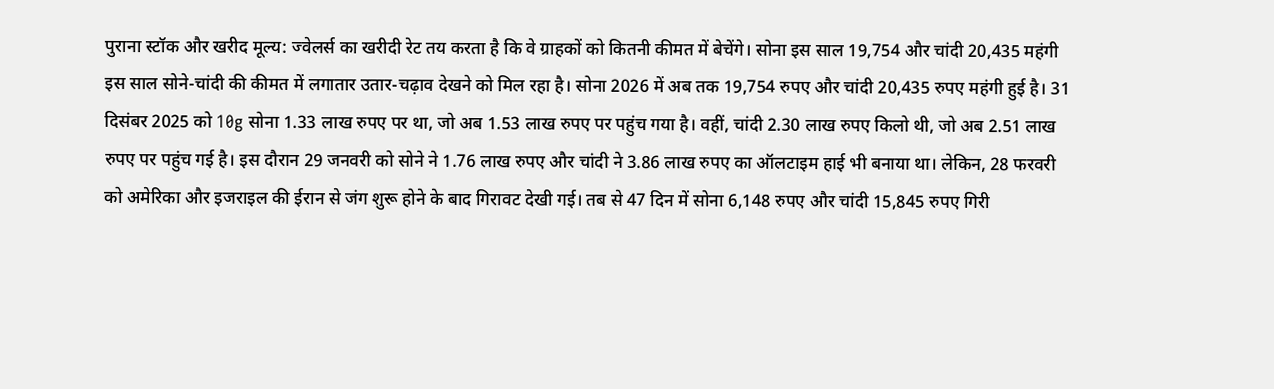पुराना स्टॉक और खरीद मूल्य: ज्वेलर्स का खरीदी रेट तय करता है कि वे ग्राहकों को कितनी कीमत में बेचेंगे। सोना इस साल 19,754 और चांदी 20,435 महंगी इस साल सोने-चांदी की कीमत में लगातार उतार-चढ़ाव देखने को मिल रहा है। सोना 2026 में अब तक 19,754 रुपए और चांदी 20,435 रुपए महंगी हुई है। 31 दिसंबर 2025 को 10g सोना 1.33 लाख रुपए पर था, जो अब 1.53 लाख रुपए पर पहुंच गया है। वहीं, चांदी 2.30 लाख रुपए किलो थी, जो अब 2.51 लाख रुपए पर पहुंच गई है। इस दौरान 29 जनवरी को सोने ने 1.76 लाख रुपए और चांदी ने 3.86 लाख रुपए का ऑलटाइम हाई भी बनाया था। लेकिन, 28 फरवरी को अमेरिका और इजराइल की ईरान से जंग शुरू होने के बाद गिरावट देखी गई। तब से 47 दिन में सोना 6,148 रुपए और चांदी 15,845 रुपए गिरी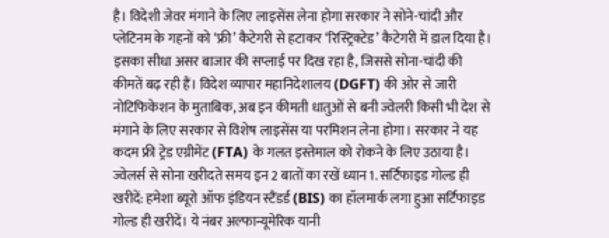है। विदेशी जेवर मंगाने के लिए लाइसेंस लेना होगा सरकार ने सोने-चांदी और प्लेटिनम के गहनों को ‘फ्री’ कैटेगरी से हटाकर ‘रिस्ट्रिक्टेड’ कैटेगरी में डाल दिया है। इसका सीधा असर बाजार की सप्लाई पर दिख रहा है, जिससे सोना-चांदी की कीमतें बढ़ रही हैं। विदेश व्यापार महानिदेशालय (DGFT) की ओर से जारी नोटिफिकेशन के मुताबिक, अब इन कीमती धातुओं से बनी ज्वेलरी किसी भी देश से मंगाने के लिए सरकार से विशेष लाइसेंस या परमिशन लेना होगा। सरकार ने यह कदम फ्री ट्रेड एग्रीमेंट (FTA) के गलत इस्तेमाल को रोकने के लिए उठाया है। ज्वेलर्स से सोना खरीदते समय इन 2 बातों का रखें ध्यान 1. सर्टिफाइड गोल्ड ही खरीदें: हमेशा ब्यूरो ऑफ इंडियन स्टैंडर्ड (BIS) का हॉलमार्क लगा हुआ सर्टिफाइड गोल्ड ही खरीदें। ये नंबर अल्फान्यूमेरिक यानी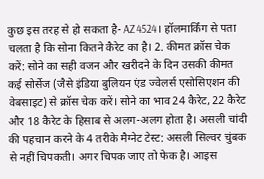कुछ इस तरह से हो सकता है- AZ4524। हॉलमार्किंग से पता चलता है कि सोना कितने कैरेट का है। 2. कीमत क्रॉस चेक करें: सोने का सही वजन और खरीदने के दिन उसकी कीमत कई सोर्सेज (जैसे इंडिया बुलियन एंड ज्वेलर्स एसोसिएशन की वेबसाइट) से क्रॉस चेक करें। सोने का भाव 24 कैरेट, 22 कैरेट और 18 कैरेट के हिसाब से अलग-अलग होता है। असली चांदी की पहचान करने के 4 तरीके मैग्नेट टेस्ट: असली सिल्वर चुंबक से नहीं चिपकती। अगर चिपक जाए तो फेक है। आइस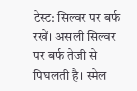टेस्ट: सिल्वर पर बर्फ रखें। असली सिल्वर पर बर्फ तेजी से पिघलती है। स्मेल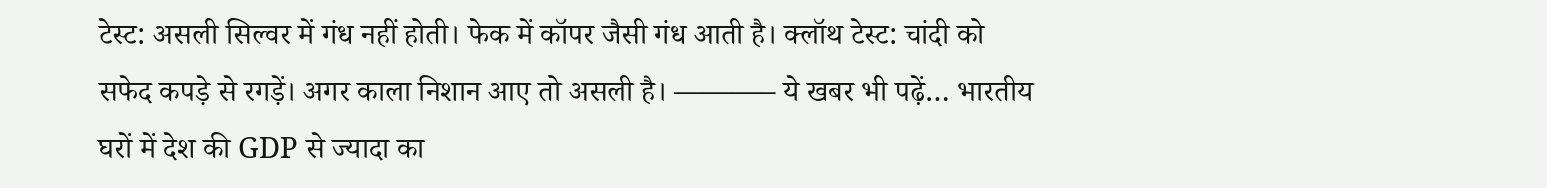टेस्ट: असली सिल्वर में गंध नहीं होती। फेक में कॉपर जैसी गंध आती है। क्लॉथ टेस्ट: चांदी को सफेद कपड़े से रगड़ें। अगर काला निशान आए तो असली है। ———– ये खबर भी पढ़ें… भारतीय घरों में देश की GDP से ज्यादा का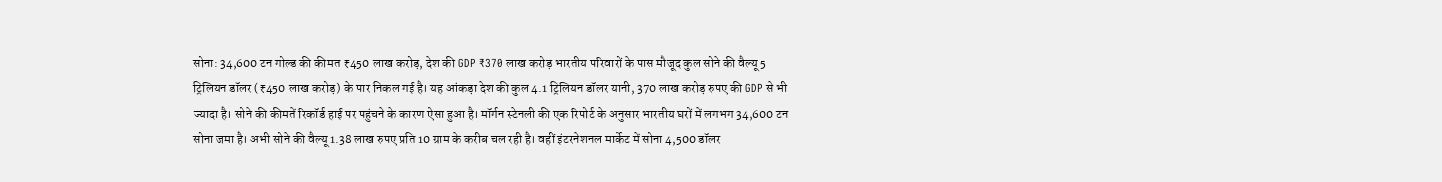सोना: 34,600 टन गोल्ड की कीमत ₹450 लाख करोड़, देश की GDP ₹370 लाख करोड़ भारतीय परिवारों के पास मौजूद कुल सोने की वैल्यू 5 ट्रिलियन डॉलर (₹450 लाख करोड़) के पार निकल गई है। यह आंकड़ा देश की कुल 4.1 ट्रिलियन डॉलर यानी, 370 लाख करोड़ रुपए की GDP से भी ज्यादा है। सोने की कीमतें रिकॉर्ड हाई पर पहुंचने के कारण ऐसा हुआ है। मॉर्गन स्टेनली की एक रिपोर्ट के अनुसार भारतीय घरों में लगभग 34,600 टन सोना जमा है। अभी सोने की वैल्यू 1.38 लाख रुपए प्रति 10 ग्राम के करीब चल रही है। वहीं इंटरनेशनल मार्केट में सोना 4,500 डॉलर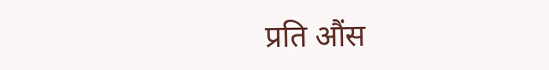प्रति औंस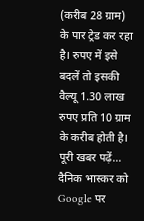(करीब 28 ग्राम) के पार ट्रेड कर रहा है। रुपए में इसे बदलें तो इसकी वैल्यू 1.30 लाख रुपए प्रति 10 ग्राम के करीब होती है। पूरी खबर पढ़ें… दैनिक भास्कर को Google पर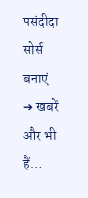पसंदीदा सोर्स बनाएं ➔ खबरें और भी हैं…